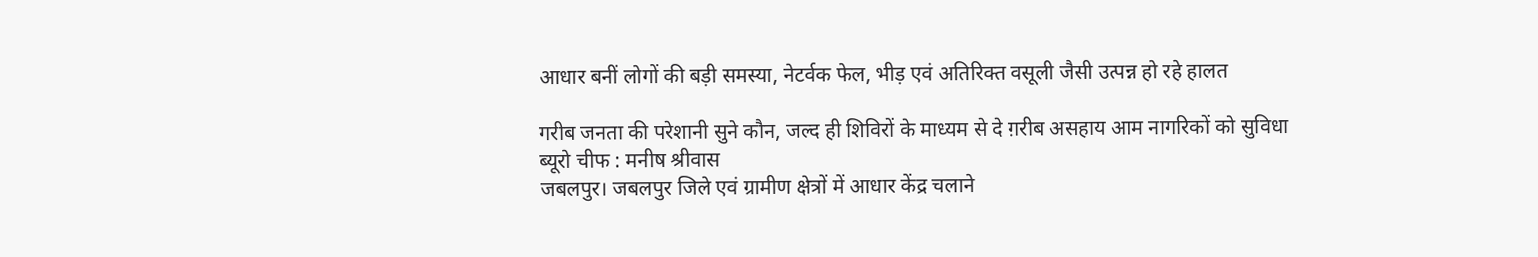आधार बनीं लोगों की बड़ी समस्या, नेटर्वक फेल, भीड़ एवं अतिरिक्त वसूली जैसी उत्पन्न हो रहे हालत

गरीब जनता की परेशानी सुने कौन, जल्द ही शिविरों के माध्यम से दे ग़रीब असहाय आम नागरिकों को सुविधा
ब्यूरो चीफ : मनीष श्रीवास
जबलपुर। जबलपुर जिले एवं ग्रामीण क्षेत्रों में आधार केंद्र चलाने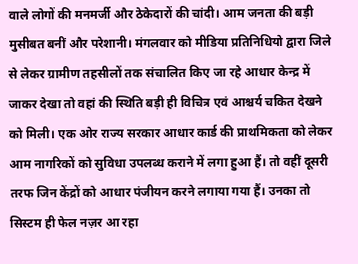वाले लोगों की मनमर्जी और ठेकेदारों की चांदी। आम जनता की बड़ी मुसीबत बनीं और परेशानी। मंगलवार को मीडिया प्रतिनिधियो द्वारा जिले से लेकर ग्रामीण तहसीलों तक संचालित किए जा रहे आधार केन्द्र में जाकर देखा तो वहां की स्थिति बड़ी ही विचित्र एवं आश्चर्य चकित देखने को मिली। एक ओर राज्य सरकार आधार कार्ड की प्राथमिकता को लेकर आम नागरिकों को सुविधा उपलब्ध कराने में लगा हुआ हैं। तो वहीं दूसरी तरफ जिन केंद्रों को आधार पंजीयन करने लगाया गया हैं। उनका तो सिस्टम ही फेल नज़र आ रहा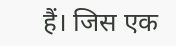हैं। जिस एक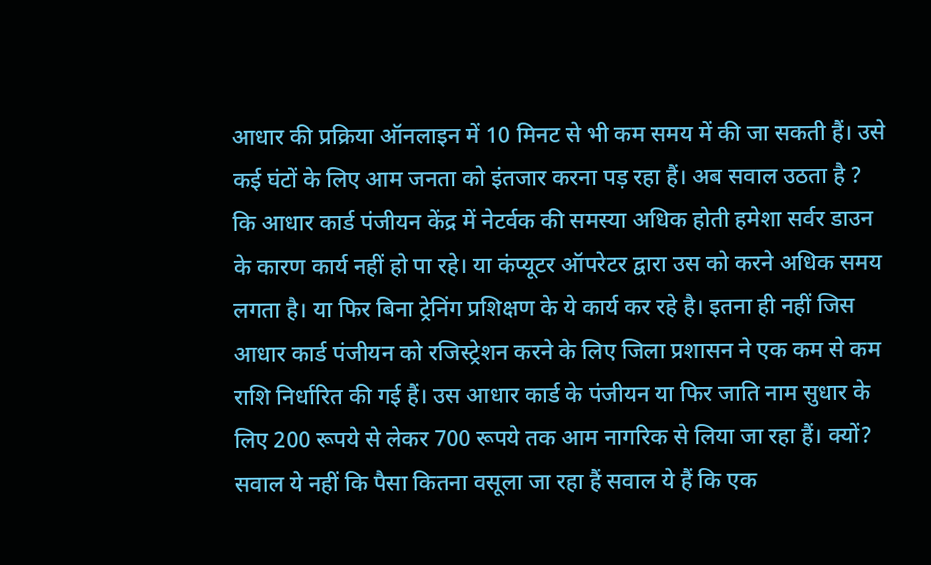आधार की प्रक्रिया ऑनलाइन में 10 मिनट से भी कम समय में की जा सकती हैं। उसे कई घंटों के लिए आम जनता को इंतजार करना पड़ रहा हैं। अब सवाल उठता है ? कि आधार कार्ड पंजीयन केंद्र में नेटर्वक की समस्या अधिक होती हमेशा सर्वर डाउन के कारण कार्य नहीं हो पा रहे। या कंप्यूटर ऑपरेटर द्वारा उस को करने अधिक समय लगता है। या फिर बिना ट्रेनिंग प्रशिक्षण के ये कार्य कर रहे है। इतना ही नहीं जिस आधार कार्ड पंजीयन को रजिस्ट्रेशन करने के लिए जिला प्रशासन ने एक कम से कम राशि निर्धारित की गई हैं। उस आधार कार्ड के पंजीयन या फिर जाति नाम सुधार के लिए 200 रूपये से लेकर 700 रूपये तक आम नागरिक से लिया जा रहा हैं। क्यों?
सवाल ये नहीं कि पैसा कितना वसूला जा रहा हैं सवाल ये हैं कि एक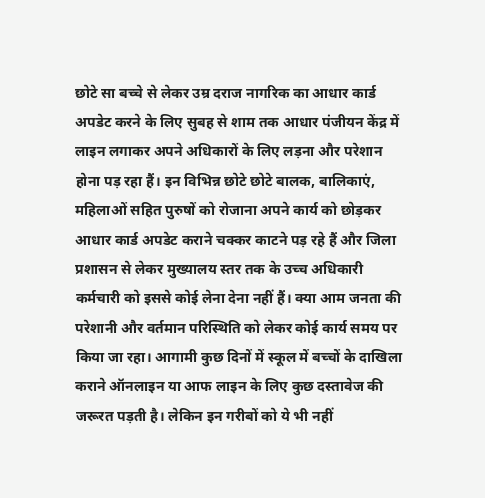छोटे सा बच्चे से लेकर उम्र दराज नागरिक का आधार कार्ड अपडेट करने के लिए सुबह से शाम तक आधार पंजीयन केंद्र में लाइन लगाकर अपने अधिकारों के लिए लड़ना और परेशान होना पड़ रहा हैं। इन विभिन्न छोटे छोटे बालक, बालिकाएं, महिलाओं सहित पुरुषों को रोजाना अपने कार्य को छोड़कर आधार कार्ड अपडेट कराने चक्कर काटने पड़ रहे हैं और जिला प्रशासन से लेकर मुख्यालय स्तर तक के उच्च अधिकारी कर्मचारी को इससे कोई लेना देना नहीं हैं। क्या आम जनता की परेशानी और वर्तमान परिस्थिति को लेकर कोई कार्य समय पर किया जा रहा। आगामी कुछ दिनों में स्कूल में बच्चों के दाखिला कराने ऑनलाइन या आफ लाइन के लिए कुछ दस्तावेज की जरूरत पड़ती है। लेकिन इन गरीबों को ये भी नहीं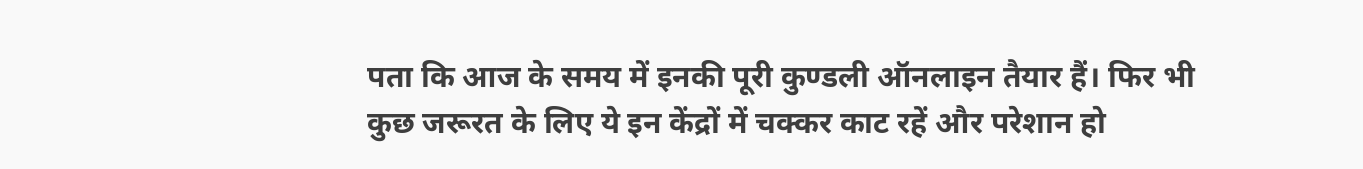पता कि आज के समय में इनकी पूरी कुण्डली ऑनलाइन तैयार हैं। फिर भी कुछ जरूरत के लिए ये इन केंद्रों में चक्कर काट रहें और परेशान हो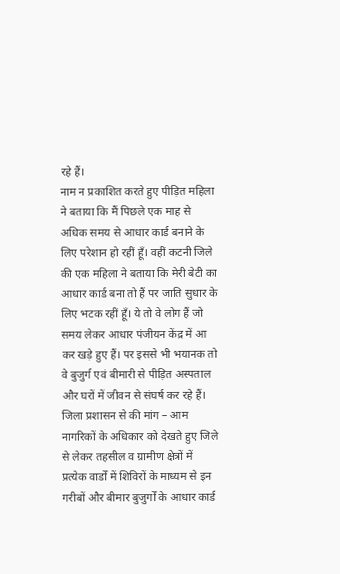रहे हैं।
नाम न प्रकाशित करते हुए पीड़ित महिला ने बताया कि मैं पिछले एक माह से अधिक समय से आधार कार्ड बनाने के लिए परेशान हो रहीं हूँ। वहीं कटनी जिले की एक महिला ने बताया कि मेरी बेटी का आधार कार्ड बना तो हैं पर जाति सुधार के लिए भटक रहीं हूँ। ये तो वे लोग हैं जो समय लेकर आधार पंजीयन केंद्र में आ कर खड़े हुए हैं। पर इससे भी भयानक तो वे बुजुर्ग एवं बीमारी से पीड़ित अस्पताल और घरों में जीवन से संघर्ष कर रहे हैं।
जिला प्रशासन से की मांग – आम नागरिकों के अधिकार को देखते हुए जिले से लेकर तहसील व ग्रामीण क्षेत्रों में प्रत्येक वार्डों में शिविरों के माध्यम से इन गरीबों और बीमार बुजुर्गों के आधार कार्ड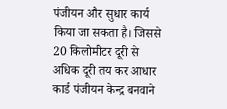पंजीयन और सुधार कार्य किया जा सकता है। जिससे 20 किलोमीटर दूरी से अधिक दूरी तय कर आधार कार्ड पंजीयन केन्द्र बनवाने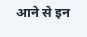आने से इन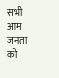सभी आम जनता को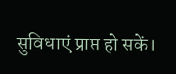सुविधाएं प्राप्त हो सकें।